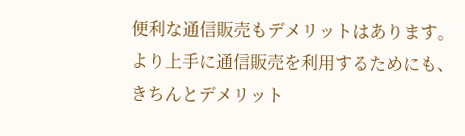便利な通信販売もデメリットはあります。
より上手に通信販売を利用するためにも、
きちんとデメリット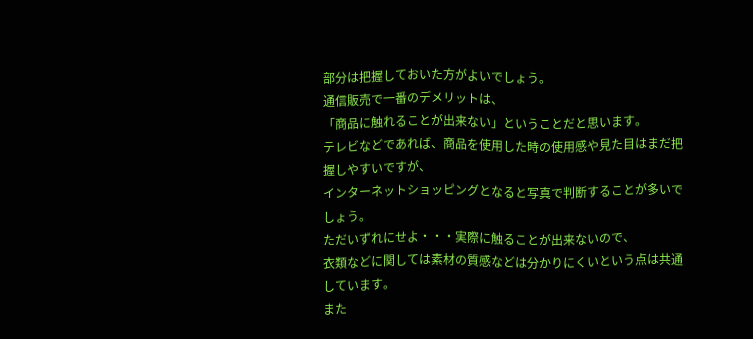部分は把握しておいた方がよいでしょう。
通信販売で一番のデメリットは、
「商品に触れることが出来ない」ということだと思います。
テレビなどであれば、商品を使用した時の使用感や見た目はまだ把握しやすいですが、
インターネットショッピングとなると写真で判断することが多いでしょう。
ただいずれにせよ・・・実際に触ることが出来ないので、
衣類などに関しては素材の質感などは分かりにくいという点は共通しています。
また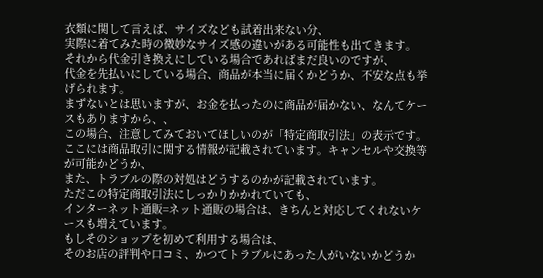衣類に関して言えば、サイズなども試着出来ない分、
実際に着てみた時の微妙なサイズ感の違いがある可能性も出てきます。
それから代金引き換えにしている場合であればまだ良いのですが、
代金を先払いにしている場合、商品が本当に届くかどうか、不安な点も挙げられます。
まずないとは思いますが、お金を払ったのに商品が届かない、なんてケースもありますから、、
この場合、注意してみておいてほしいのが「特定商取引法」の表示です。
ここには商品取引に関する情報が記載されています。キャンセルや交換等が可能かどうか、
また、トラブルの際の対処はどうするのかが記載されています。
ただこの特定商取引法にしっかりかかれていても、
インターネット通販=ネット通販の場合は、きちんと対応してくれないケースも増えています。
もしそのショップを初めて利用する場合は、
そのお店の評判や口コミ、かつてトラブルにあった人がいないかどうか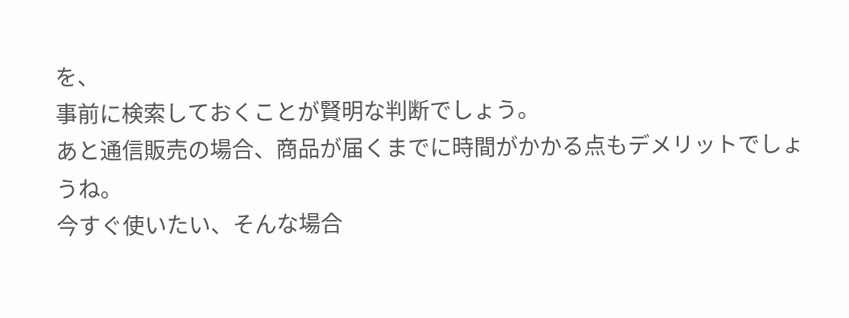を、
事前に検索しておくことが賢明な判断でしょう。
あと通信販売の場合、商品が届くまでに時間がかかる点もデメリットでしょうね。
今すぐ使いたい、そんな場合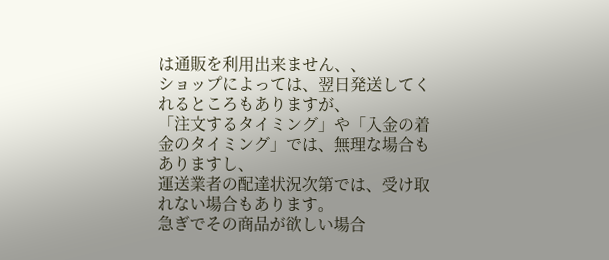は通販を利用出来ません、、
ショップによっては、翌日発送してくれるところもありますが、
「注文するタイミング」や「入金の着金のタイミング」では、無理な場合もありますし、
運送業者の配達状況次第では、受け取れない場合もあります。
急ぎでその商品が欲しい場合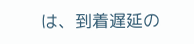は、到着遅延の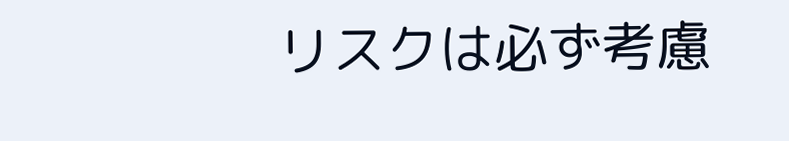リスクは必ず考慮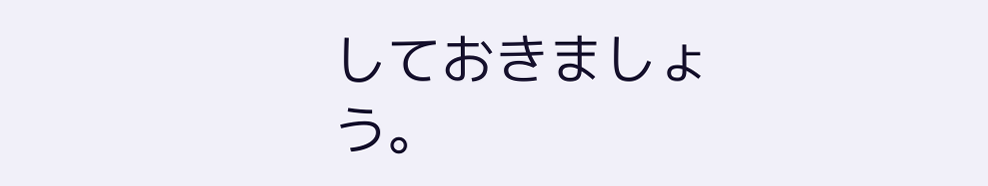しておきましょう。